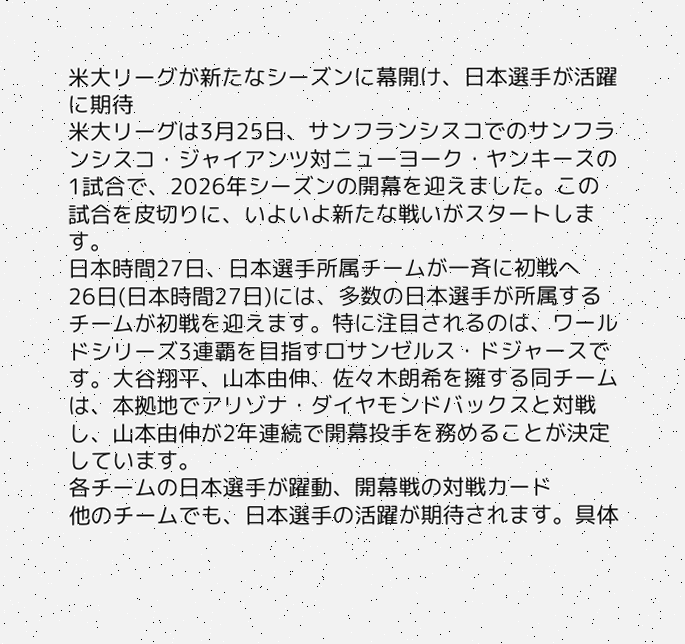米大リーグが新たなシーズンに幕開け、日本選手が活躍に期待
米大リーグは3月25日、サンフランシスコでのサンフランシスコ・ジャイアンツ対ニューヨーク・ヤンキースの1試合で、2026年シーズンの開幕を迎えました。この試合を皮切りに、いよいよ新たな戦いがスタートします。
日本時間27日、日本選手所属チームが一斉に初戦へ
26日(日本時間27日)には、多数の日本選手が所属するチームが初戦を迎えます。特に注目されるのは、ワールドシリーズ3連覇を目指すロサンゼルス・ドジャースです。大谷翔平、山本由伸、佐々木朗希を擁する同チームは、本拠地でアリゾナ・ダイヤモンドバックスと対戦し、山本由伸が2年連続で開幕投手を務めることが決定しています。
各チームの日本選手が躍動、開幕戦の対戦カード
他のチームでも、日本選手の活躍が期待されます。具体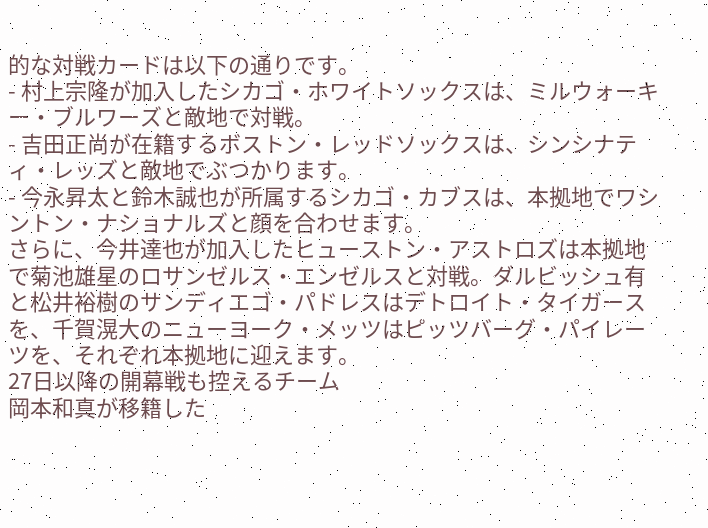的な対戦カードは以下の通りです。
- 村上宗隆が加入したシカゴ・ホワイトソックスは、ミルウォーキー・ブルワーズと敵地で対戦。
- 吉田正尚が在籍するボストン・レッドソックスは、シンシナティ・レッズと敵地でぶつかります。
- 今永昇太と鈴木誠也が所属するシカゴ・カブスは、本拠地でワシントン・ナショナルズと顔を合わせます。
さらに、今井達也が加入したヒューストン・アストロズは本拠地で菊池雄星のロサンゼルス・エンゼルスと対戦。ダルビッシュ有と松井裕樹のサンディエゴ・パドレスはデトロイト・タイガースを、千賀滉大のニューヨーク・メッツはピッツバーグ・パイレーツを、それぞれ本拠地に迎えます。
27日以降の開幕戦も控えるチーム
岡本和真が移籍した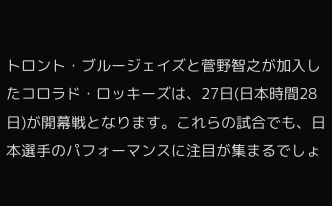トロント・ブルージェイズと菅野智之が加入したコロラド・ロッキーズは、27日(日本時間28日)が開幕戦となります。これらの試合でも、日本選手のパフォーマンスに注目が集まるでしょ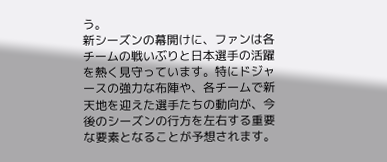う。
新シーズンの幕開けに、ファンは各チームの戦いぶりと日本選手の活躍を熱く見守っています。特にドジャースの強力な布陣や、各チームで新天地を迎えた選手たちの動向が、今後のシーズンの行方を左右する重要な要素となることが予想されます。